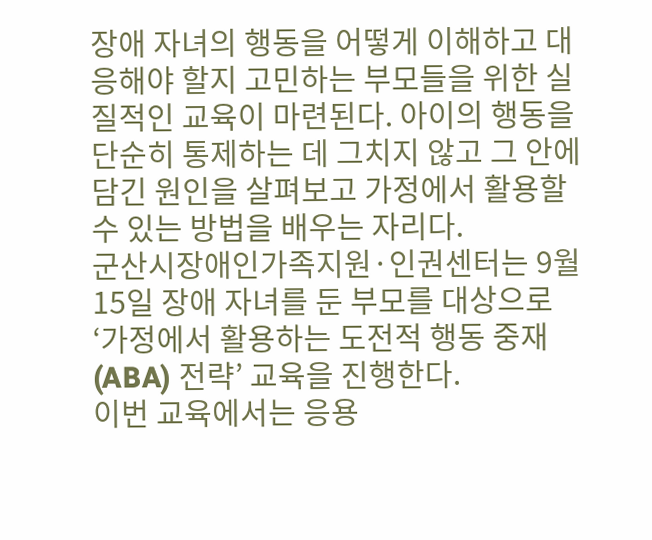장애 자녀의 행동을 어떻게 이해하고 대응해야 할지 고민하는 부모들을 위한 실질적인 교육이 마련된다. 아이의 행동을 단순히 통제하는 데 그치지 않고 그 안에 담긴 원인을 살펴보고 가정에서 활용할 수 있는 방법을 배우는 자리다.
군산시장애인가족지원·인권센터는 9월 15일 장애 자녀를 둔 부모를 대상으로 ‘가정에서 활용하는 도전적 행동 중재(ABA) 전략’ 교육을 진행한다.
이번 교육에서는 응용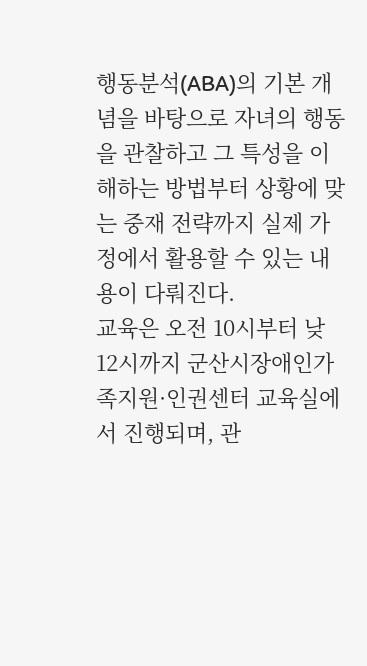행동분석(ABA)의 기본 개념을 바탕으로 자녀의 행동을 관찰하고 그 특성을 이해하는 방법부터 상황에 맞는 중재 전략까지 실제 가정에서 활용할 수 있는 내용이 다뤄진다.
교육은 오전 10시부터 낮 12시까지 군산시장애인가족지원·인권센터 교육실에서 진행되며, 관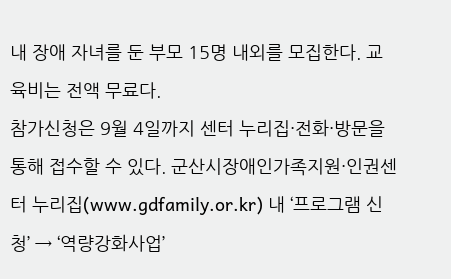내 장애 자녀를 둔 부모 15명 내외를 모집한다. 교육비는 전액 무료다.
참가신청은 9월 4일까지 센터 누리집·전화·방문을 통해 접수할 수 있다. 군산시장애인가족지원·인권센터 누리집(www.gdfamily.or.kr) 내 ‘프로그램 신청’ → ‘역량강화사업’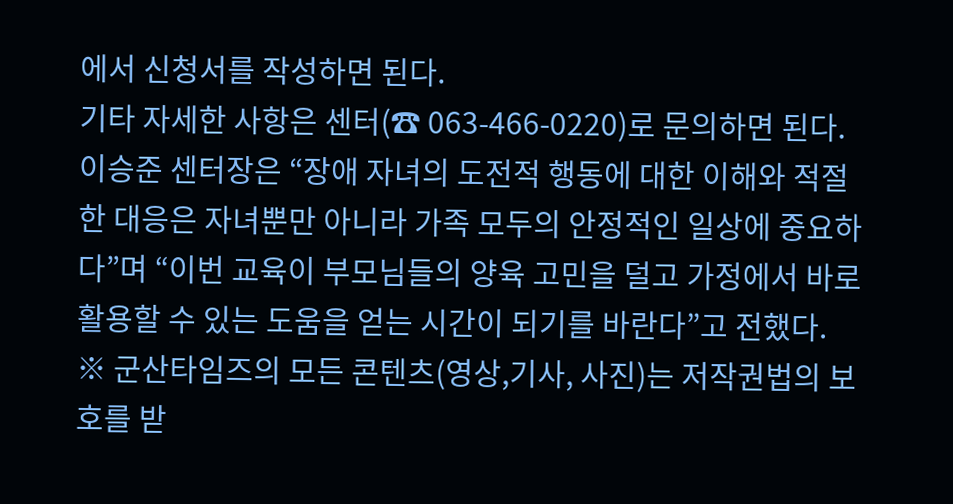에서 신청서를 작성하면 된다.
기타 자세한 사항은 센터(☎ 063-466-0220)로 문의하면 된다.
이승준 센터장은 “장애 자녀의 도전적 행동에 대한 이해와 적절한 대응은 자녀뿐만 아니라 가족 모두의 안정적인 일상에 중요하다”며 “이번 교육이 부모님들의 양육 고민을 덜고 가정에서 바로 활용할 수 있는 도움을 얻는 시간이 되기를 바란다”고 전했다.
※ 군산타임즈의 모든 콘텐츠(영상,기사, 사진)는 저작권법의 보호를 받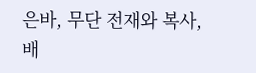은바, 무단 전재와 복사, 배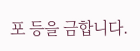포 등을 금합니다.